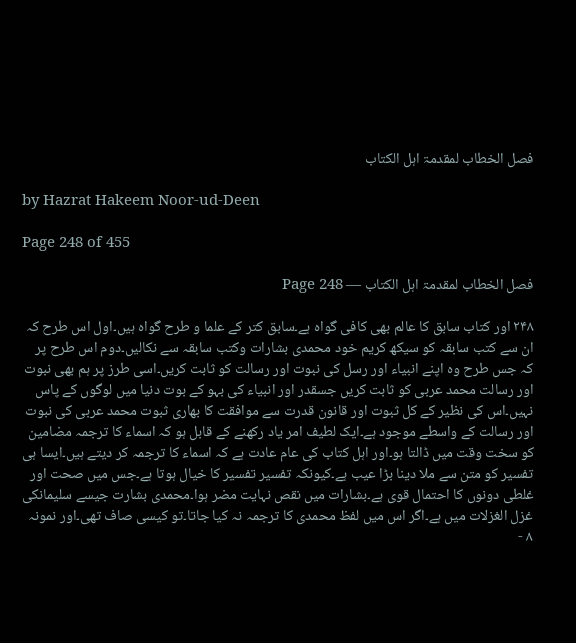فصل الخطاب لمقدمۃ اہل الکتاب

by Hazrat Hakeem Noor-ud-Deen

Page 248 of 455

فصل الخطاب لمقدمۃ اہل الکتاب — Page 248

۲۴۸ اور کتاب سابق کا عالم بھی کافی گواہ ہے۔سابق کتر کے علما و طرح گواہ ہیں۔اول اس طرح کہ ان سے کتب سابقہ کو سیکھ کریم خود محمدی بشارات وکتب سابقہ سے نکالیں۔دوم اس طرح پر کہ جس طرح وہ اپنے انبیاء اور رسل کی نبوت اور رسالت کو ثابت کریں۔اسی طرز پر ہم بھی نبوت اور رسالت محمد عربی کو ثابت کریں جسقدر اور انبیاء کی بہو کے بوت دنیا میں لوگوں کے پاس نہیں۔اس کی نظیر کے کل ثبوت اور قانون قدرت سے موافقت کا بھاری ثبوت محمد عربی کی نبوت اور رسالت کے واسطے موجود ہے۔ایک لطیف امر یاد رکھنے کے قابل ہو کہ اسماء کا ترجمہ مضامین کو سخت وقت میں ڈالتا ہو۔اور اہل کتاب کی عام عادت ہے کہ اسماء کا ترجمہ کر دیتے ہیں۔ایسا ہی تفسیر کو متن سے ملا دینا بڑا عیب ہے۔کیونکہ تفسیر تفسیر کا خیال ہوتا ہے۔جس میں صحت اور غلطی دونوں کا احتمال قوی ہے۔بشارات میں نقص نہایت مضر ہوا۔محمدی بشارت جیسے سلیمانکی غزل الغزلات میں ہے۔اگر اس میں لفظ محمدی کا ترجمہ نہ کیا جاتا۔تو کیسی صاف تھی۔اور نمونہ ۸ -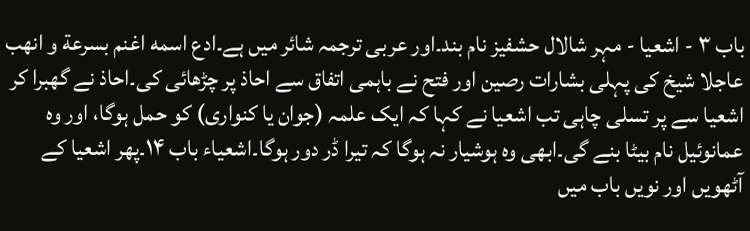باب ۳ - اشعیا - مہر شالال حشفیز نام بند۔اور عربی ترجمہ شائر میں ہے۔ادع اسمه اغنم بسرعة و انهب عاجلا شیخ کی پہلی بشارات رصین اور فتح نے باہمی اتفاق سے احاذ پر چڑھائی کی۔احاذ نے گھبرا کر اشعیا سے پر تسلی چاہی تب اشعیا نے کہا کہ ایک علمہ (جوان یا کنواری) کو حمل ہوگا، اور وہ عمانوئیل نام بیٹا بنے گی۔ابھی وہ ہوشیار نہ ہوگا کہ تیرا ڈر دور ہوگا۔اشعیاء باب ۱۴۔پھر اشعیا کے آٹھویں اور نویں باب میں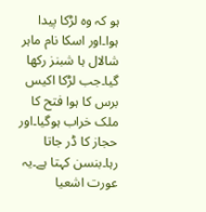ہو کہ وہ لڑکا پیدا ہوا۔اور اسکا نام ماہر شالال ہا شبنز رکھا گیا۔جب لڑکا اکیس برس کا ہوا فتح کا ملک خراب ہوگیا۔اور حجاز کا ڈر جاتا رہا۔بنسن کہتا ہے۔یہ عورت اشعیا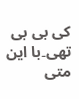کی بی بی تھی۔با این متی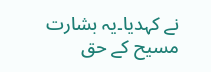نے کہدیا۔یہ بشارت مسیح کے حق